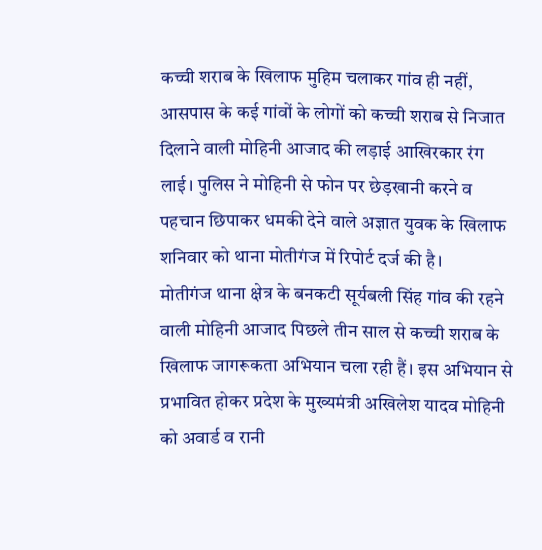कच्ची शराब के खिलाफ मुहिम चलाकर गांव ही नहीं, आसपास के कई गांवों के लोगों को कच्ची शराब से निजात दिलाने वाली मोहिनी आजाद की लड़ाई आखिरकार रंग लाई। पुलिस ने मोहिनी से फोन पर छेड़खानी करने व पहचान छिपाकर धमकी देने वाले अज्ञात युवक के खिलाफ शनिवार को थाना मोतीगंज में रिपोर्ट दर्ज की है।
मोतीगंज थाना क्षेत्र के बनकटी सूर्यबली सिंह गांव की रहने वाली मोहिनी आजाद पिछले तीन साल से कच्ची शराब के खिलाफ जागरूकता अभियान चला रही हैं। इस अभियान से प्रभावित होकर प्रदेश के मुख्यमंत्री अखिलेश यादव मोहिनी को अवार्ड व रानी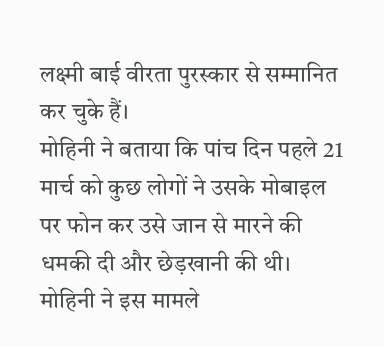लक्ष्मी बाई वीरता पुरस्कार से सम्मानित कर चुके हैं।
मोहिनी ने बताया कि पांच दिन पहले 21 मार्च को कुछ लोगों ने उसके मोबाइल पर फोन कर उसे जान से मारने की धमकी दी और छेड़खानी की थी। मोहिनी ने इस मामले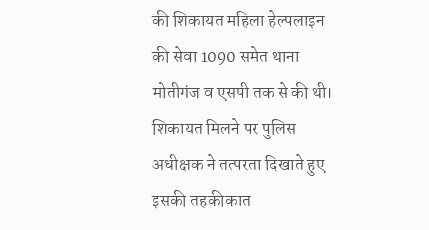की शिकायत महिला हेल्पलाइन की सेवा 1090 समेत थाना मोतीगंज व एसपी तक से की थी।
शिकायत मिलने पर पुलिस अधीक्षक ने तत्परता दिखाते हुए इसकी तहकीकात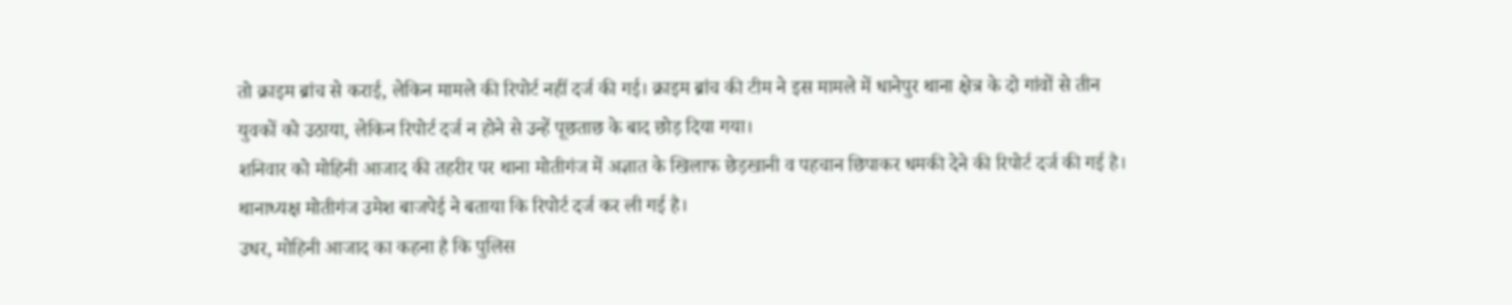तो क्राइम ब्रांच से कराई, लेकिन मामले की रिपोर्ट नहीं दर्ज की गई। क्राइम ब्रांच की टीम ने इस मामले में धानेपुर थाना क्षेत्र के दो गांवों से तीन युवकों को उठाया, लेकिन रिपोर्ट दर्ज न होने से उन्हें पूछताछ के बाद छोड़ दिया गया।
शनिवार को मोहिनी आजाद की तहरीर पर थाना मोतीगंज में अज्ञात के खिलाफ छेड़खानी व पहचान छिपाकर धमकी देने की रिपोर्ट दर्ज की गई है। थानाध्यक्ष मोतीगंज उमेश बाजपेई ने बताया कि रिपोर्ट दर्ज कर ली गई है।
उधर, मोहिनी आजाद का कहना है कि पुलिस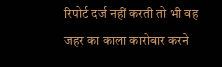रिपोर्ट दर्ज नहीं करती तो भी वह जहर का काला कारोबार करने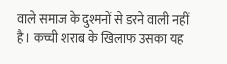वाले समाज के दुश्मनों से डरने वाली नहीं है। कच्ची शराब के खिलाफ उसका यह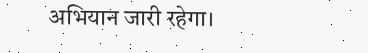अभियान जारी रहेगा।